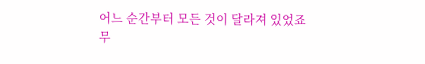어느 순간부터 모든 것이 달라져 있었죠
무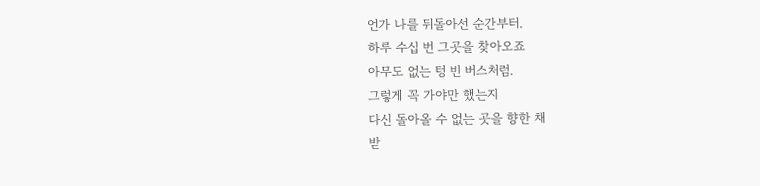언가 나를 뒤돌아선 순간부터.
하루 수십 번 그곳을 찾아오죠
아무도 없는 텅 빈 버스처럼.
그렇게 꼭 가야만 했는지
다신 돌아올 수 없는 곳을 향한 채
받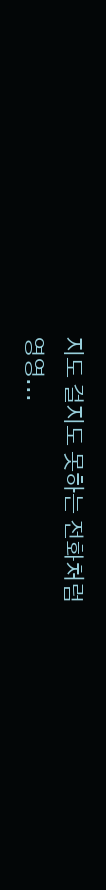지도 걸지도 못하는 전화처럼
영영...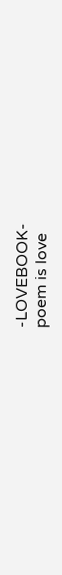-LOVEBOOK-
poem is love